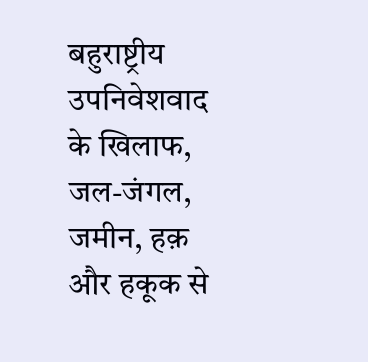बहुराष्ट्रीय उपनिवेशवाद के खिलाफ, जल-जंगल, जमीन, हक़ और हकूक से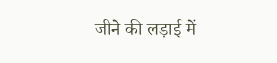जीने की लड़ाई में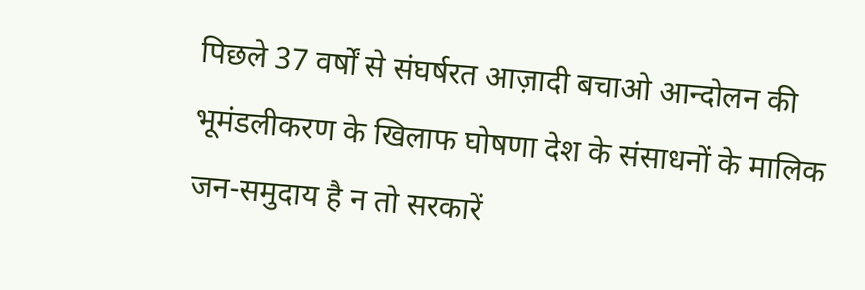पिछले 37 वर्षों से संघर्षरत आज़ादी बचाओ आन्दोलन की भूमंडलीकरण के खिलाफ घोषणा देश के संसाधनों के मालिक जन-समुदाय है न तो सरकारें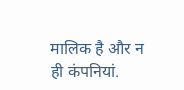मालिक है और न ही कंपनियां.